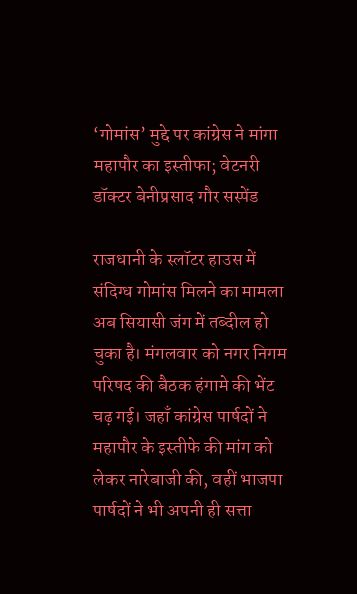‘गोमांस’ मुद्दे पर कांग्रेस ने मांगा महापौर का इस्तीफा; वेटनरी डॉक्टर बेनीप्रसाद गौर सस्पेंड

राजधानी के स्लॉटर हाउस में संदिग्ध गोमांस मिलने का मामला अब सियासी जंग में तब्दील हो चुका है। मंगलवार को नगर निगम परिषद की बैठक हंगामे की भेंट चढ़ गई। जहाँ कांग्रेस पार्षदों ने महापौर के इस्तीफे की मांग को लेकर नारेबाजी की, वहीं भाजपा पार्षदों ने भी अपनी ही सत्ता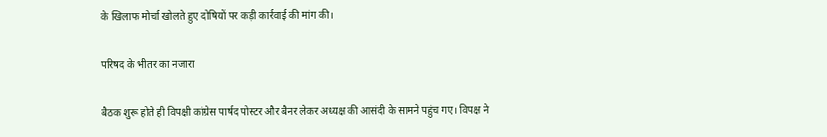के खिलाफ मोर्चा खोलते हुए दोषियों पर कड़ी कार्रवाई की मांग की।

परिषद के भीतर का नजारा

बैठक शुरू होते ही विपक्षी कांग्रेस पार्षद पोस्टर और बैनर लेकर अध्यक्ष की आसंदी के सामने पहुंच गए। विपक्ष ने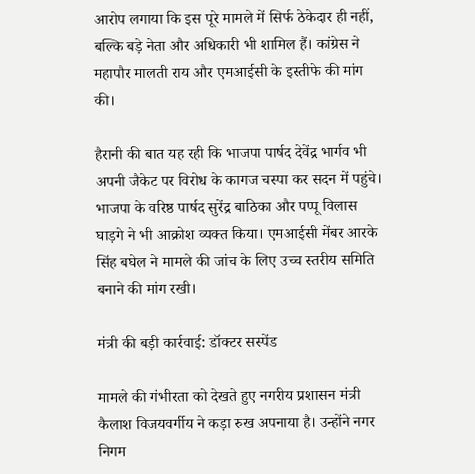आरोप लगाया कि इस पूरे मामले में सिर्फ ठेकेदार ही नहीं, बल्कि बड़े नेता और अधिकारी भी शामिल हैं। कांग्रेस ने महापौर मालती राय और एमआईसी के इस्तीफे की मांग की।

हैरानी की बात यह रही कि भाजपा पार्षद देवेंद्र भार्गव भी अपनी जैकेट पर विरोध के कागज चस्पा कर सदन में पहुंचे। भाजपा के वरिष्ठ पार्षद सुरेंद्र बाठिका और पप्पू विलास घाड़गे ने भी आक्रोश व्यक्त किया। एमआईसी मेंबर आरके सिंह बघेल ने मामले की जांच के लिए उच्च स्तरीय समिति बनाने की मांग रखी।

मंत्री की बड़ी कार्रवाई: डॉक्टर सस्पेंड

मामले की गंभीरता को देखते हुए नगरीय प्रशासन मंत्री कैलाश विजयवर्गीय ने कड़ा रुख अपनाया है। उन्होंने नगर निगम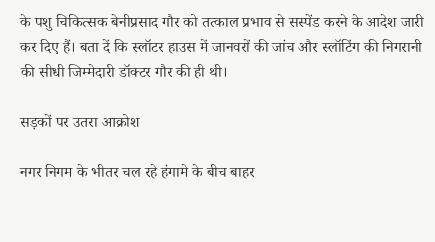के पशु चिकित्सक बेनीप्रसाद गौर को तत्काल प्रभाव से सस्पेंड करने के आदेश जारी कर दिए हैं। बता दें कि स्लॉटर हाउस में जानवरों की जांच और स्लॉटिंग की निगरानी की सीधी जिम्मेदारी डॉक्टर गौर की ही थी।

सड़कों पर उतरा आक्रोश

नगर निगम के भीतर चल रहे हंगामे के बीच बाहर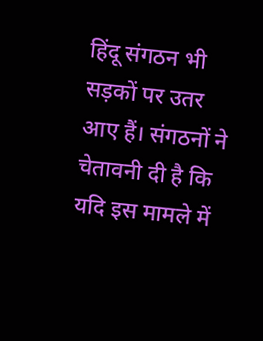हिंदू संगठन भी सड़कों पर उतर आए हैं। संगठनों ने चेतावनी दी है कि यदि इस मामले में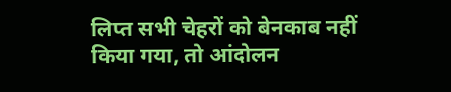लिप्त सभी चेहरों को बेनकाब नहीं किया गया, तो आंदोलन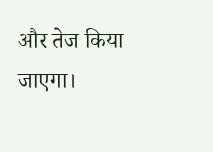और तेज किया जाएगा।